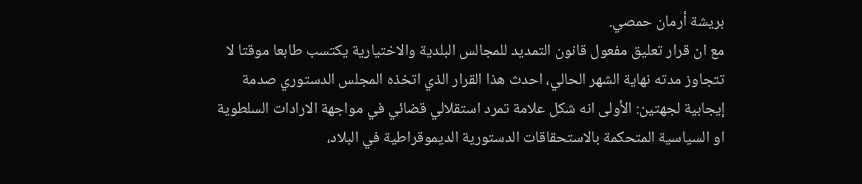بريشة أرمان حمصي.
مع ان قرار تعليق مفعول قانون التمديد للمجالس البلدية والاختيارية يكتسب طابعا موقتا لا تتجاوز مدته نهاية الشهر الحالي، احدث هذا القرار الذي اتخذه المجلس الدستوري صدمة إيجابية لجهتين: الأولى انه شكل علامة تمرد استقلالي قضائي في مواجهة الارادات السلطوية او السياسية المتحكمة بالاستحقاقات الدستورية الديموقراطية في البلاد،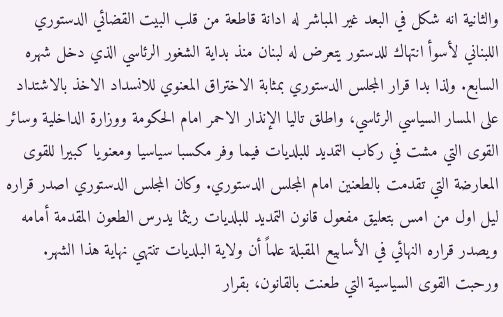والثانية انه شكل في البعد غير المباشر له ادانة قاطعة من قلب البيت القضائي الدستوري اللبناني لأسوأ انتهاك للدستور يتعرض له لبنان منذ بداية الشغور الرئاسي الذي دخل شهره السابع. ولذا بدا قرار المجلس الدستوري بمثابة الاختراق المعنوي للانسداد الاخذ بالاشتداد على المسار السياسي الرئاسي، واطلق تاليا الإنذار الاحمر امام الحكومة ووزارة الداخلية وسائر القوى التي مشت في ركاب التمديد للبلديات فيما وفر مكسبا سياسيا ومعنويا كبيرا للقوى المعارضة التي تقدمت بالطعنين امام المجلس الدستوري. وكان المجلس الدستوري اصدر قراره ليل اول من امس بتعليق مفعول قانون التمديد للبلديات ريثما يدرس الطعون المقدمة أمامه ويصدر قراره النهائي في الأسابيع المقبلة علماً أن ولاية البلديات تنتهي نهاية هذا الشهر. ورحبت القوى السياسية التي طعنت بالقانون، بقرار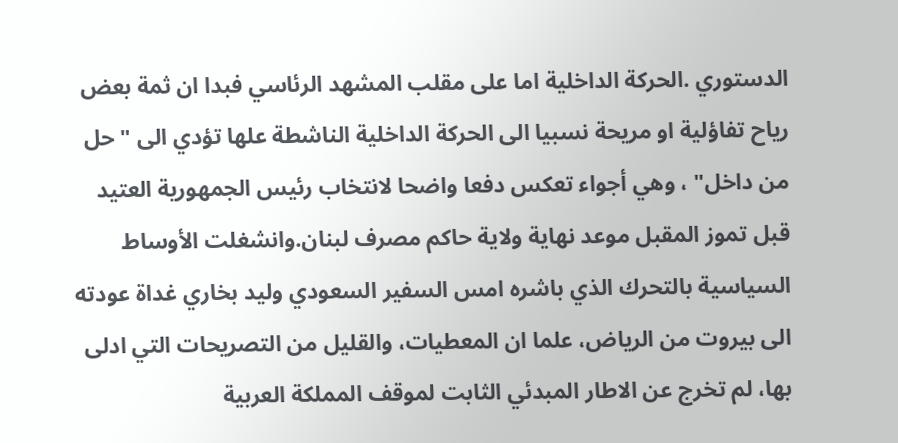الدستوري .الحركة الداخلية اما على مقلب المشهد الرئاسي فبدا ان ثمة بعض رياح تفاؤلية او مريحة نسبيا الى الحركة الداخلية الناشطة علها تؤدي الى "حل من داخل" ، وهي أجواء تعكس دفعا واضحا لانتخاب رئيس الجمهورية العتيد قبل تموز المقبل موعد نهاية ولاية حاكم مصرف لبنان.وانشغلت الأوساط السياسية بالتحرك الذي باشره امس السفير السعودي وليد بخاري غداة عودته الى بيروت من الرياض، علما ان المعطيات، والقليل من التصريحات التي ادلى بها، لم تخرج عن الاطار المبدئي الثابت لموقف المملكة العربية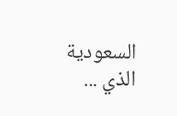السعودية الذي ...